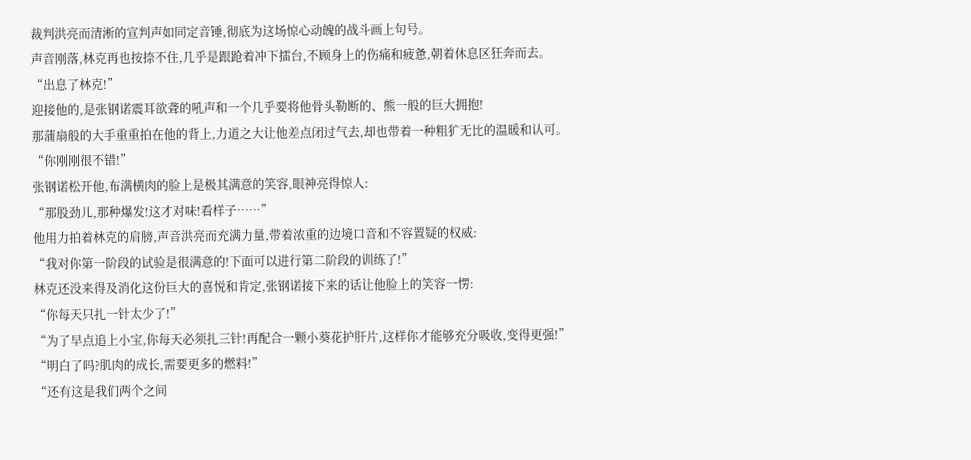裁判洪亮而清淅的宣判声如同定音锤,彻底为这场惊心动魄的战斗画上句号。
声音刚落,林克再也按捺不住,几乎是跟跄着冲下擂台,不顾身上的伤痛和疲惫,朝着休息区狂奔而去。
“出息了林克!”
迎接他的,是张钢诺震耳欲聋的吼声和一个几乎要将他骨头勒断的、熊一般的巨大拥抱!
那蒲扇般的大手重重拍在他的背上,力道之大让他差点闭过气去,却也带着一种粗犷无比的温暖和认可。
“你刚刚很不错!”
张钢诺松开他,布满横肉的脸上是极其满意的笑容,眼神亮得惊人:
“那股劲儿,那种爆发!这才对味!看样子……”
他用力拍着林克的肩膀,声音洪亮而充满力量,带着浓重的边境口音和不容置疑的权威:
“我对你第一阶段的试验是很满意的!下面可以进行第二阶段的训练了!”
林克还没来得及消化这份巨大的喜悦和肯定,张钢诺接下来的话让他脸上的笑容一愣:
“你每天只扎一针太少了!”
“为了早点追上小宝,你每天必须扎三针!再配合一颗小葵花护肝片,这样你才能够充分吸收,变得更强!”
“明白了吗?肌肉的成长,需要更多的燃料!”
“还有这是我们两个之间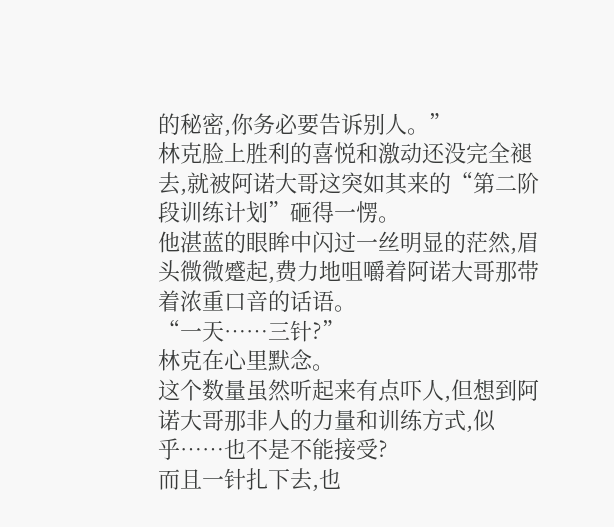的秘密,你务必要告诉别人。”
林克脸上胜利的喜悦和激动还没完全褪去,就被阿诺大哥这突如其来的“第二阶段训练计划”砸得一愣。
他湛蓝的眼眸中闪过一丝明显的茫然,眉头微微蹙起,费力地咀嚼着阿诺大哥那带着浓重口音的话语。
“一天……三针?”
林克在心里默念。
这个数量虽然听起来有点吓人,但想到阿诺大哥那非人的力量和训练方式,似乎……也不是不能接受?
而且一针扎下去,也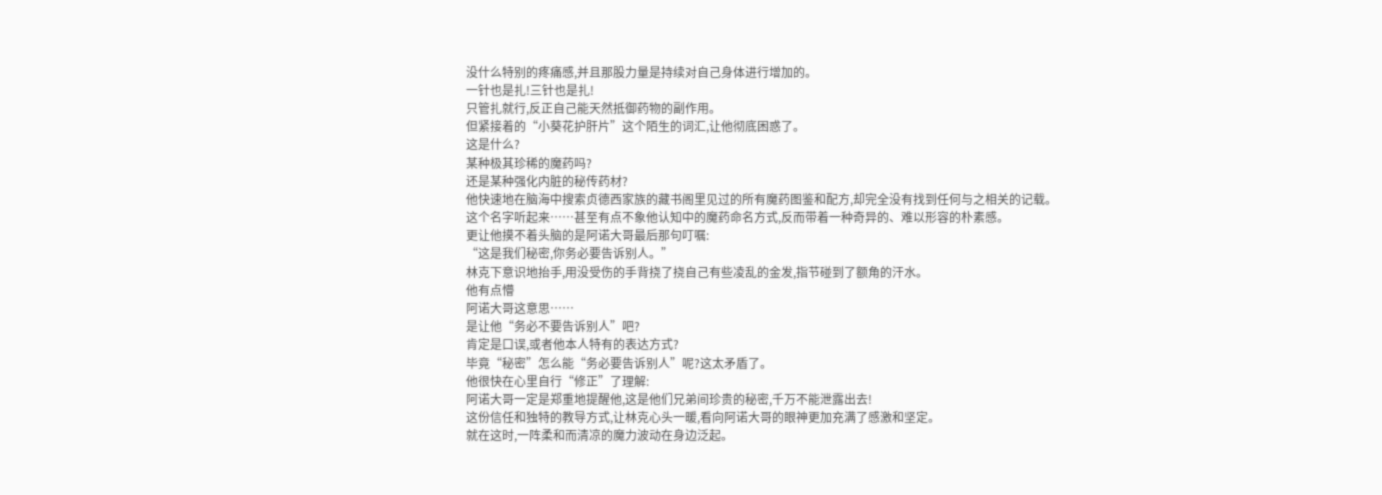没什么特别的疼痛感,并且那股力量是持续对自己身体进行增加的。
一针也是扎!三针也是扎!
只管扎就行,反正自己能天然抵御药物的副作用。
但紧接着的“小葵花护肝片”这个陌生的词汇,让他彻底困惑了。
这是什么?
某种极其珍稀的魔药吗?
还是某种强化内脏的秘传药材?
他快速地在脑海中搜索贞德西家族的藏书阁里见过的所有魔药图鉴和配方,却完全没有找到任何与之相关的记载。
这个名字听起来……甚至有点不象他认知中的魔药命名方式,反而带着一种奇异的、难以形容的朴素感。
更让他摸不着头脑的是阿诺大哥最后那句叮嘱:
“这是我们秘密,你务必要告诉别人。”
林克下意识地抬手,用没受伤的手背挠了挠自己有些凌乱的金发,指节碰到了额角的汗水。
他有点懵
阿诺大哥这意思……
是让他“务必不要告诉别人”吧?
肯定是口误,或者他本人特有的表达方式?
毕竟“秘密”怎么能“务必要告诉别人”呢?这太矛盾了。
他很快在心里自行“修正”了理解:
阿诺大哥一定是郑重地提醒他,这是他们兄弟间珍贵的秘密,千万不能泄露出去!
这份信任和独特的教导方式,让林克心头一暖,看向阿诺大哥的眼神更加充满了感激和坚定。
就在这时,一阵柔和而清凉的魔力波动在身边泛起。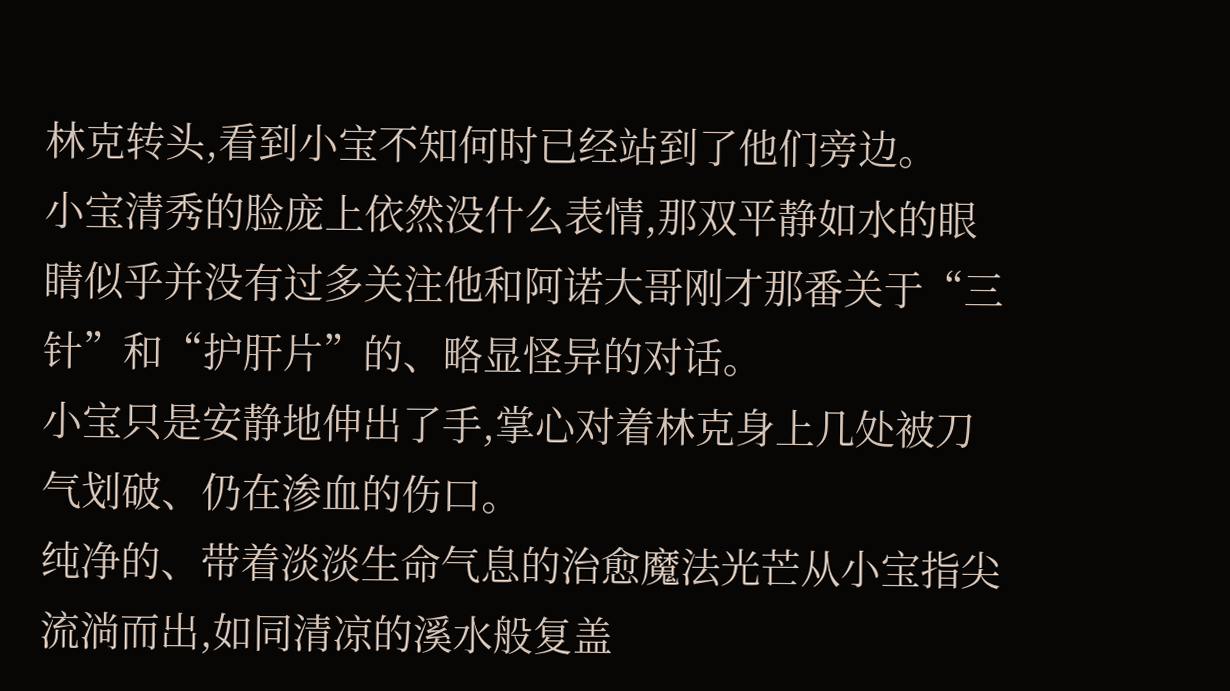林克转头,看到小宝不知何时已经站到了他们旁边。
小宝清秀的脸庞上依然没什么表情,那双平静如水的眼睛似乎并没有过多关注他和阿诺大哥刚才那番关于“三针”和“护肝片”的、略显怪异的对话。
小宝只是安静地伸出了手,掌心对着林克身上几处被刀气划破、仍在渗血的伤口。
纯净的、带着淡淡生命气息的治愈魔法光芒从小宝指尖流淌而出,如同清凉的溪水般复盖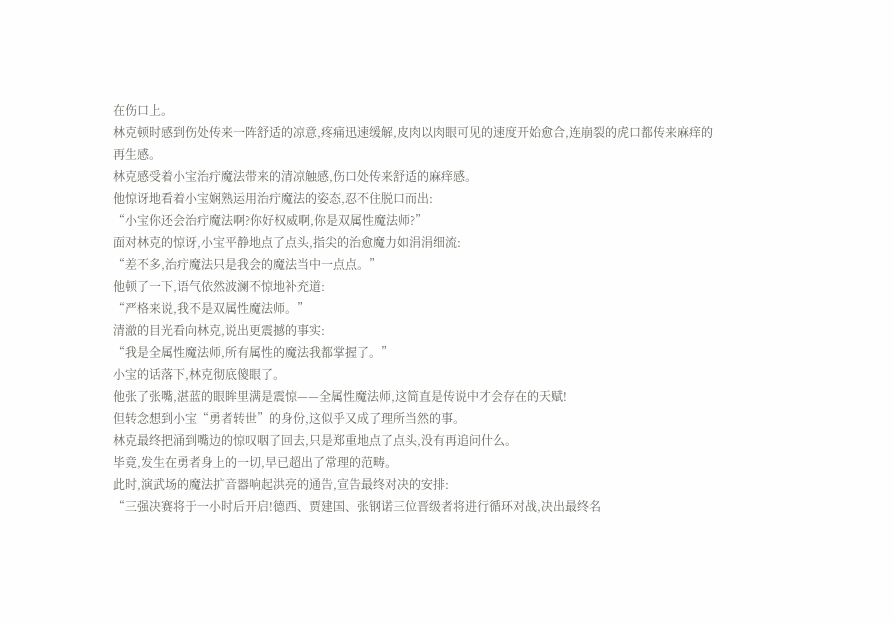在伤口上。
林克顿时感到伤处传来一阵舒适的凉意,疼痛迅速缓解,皮肉以肉眼可见的速度开始愈合,连崩裂的虎口都传来麻痒的再生感。
林克感受着小宝治疔魔法带来的清凉触感,伤口处传来舒适的麻痒感。
他惊讶地看着小宝娴熟运用治疔魔法的姿态,忍不住脱口而出:
“小宝你还会治疔魔法啊?你好权威啊,你是双属性魔法师?”
面对林克的惊讶,小宝平静地点了点头,指尖的治愈魔力如涓涓细流:
“差不多,治疔魔法只是我会的魔法当中一点点。”
他顿了一下,语气依然波澜不惊地补充道:
“严格来说,我不是双属性魔法师。”
清澈的目光看向林克,说出更震撼的事实:
“我是全属性魔法师,所有属性的魔法我都掌握了。”
小宝的话落下,林克彻底傻眼了。
他张了张嘴,湛蓝的眼眸里满是震惊——全属性魔法师,这简直是传说中才会存在的天赋!
但转念想到小宝“勇者转世”的身份,这似乎又成了理所当然的事。
林克最终把涌到嘴边的惊叹咽了回去,只是郑重地点了点头,没有再追问什么。
毕竟,发生在勇者身上的一切,早已超出了常理的范畴。
此时,演武场的魔法扩音器响起洪亮的通告,宣告最终对决的安排:
“三强决赛将于一小时后开启!德西、贾建国、张钢诺三位晋级者将进行循环对战,决出最终名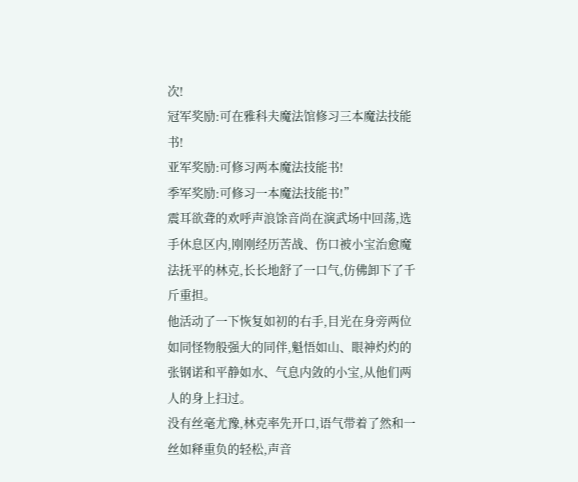次!
冠军奖励:可在雅科夫魔法馆修习三本魔法技能书!
亚军奖励:可修习两本魔法技能书!
季军奖励:可修习一本魔法技能书!”
震耳欲聋的欢呼声浪馀音尚在演武场中回荡,选手休息区内,刚刚经历苦战、伤口被小宝治愈魔法抚平的林克,长长地舒了一口气,仿佛卸下了千斤重担。
他活动了一下恢复如初的右手,目光在身旁两位如同怪物般强大的同伴,魁悟如山、眼神灼灼的张钢诺和平静如水、气息内敛的小宝,从他们两人的身上扫过。
没有丝毫尤豫,林克率先开口,语气带着了然和一丝如释重负的轻松,声音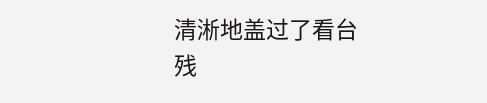清淅地盖过了看台残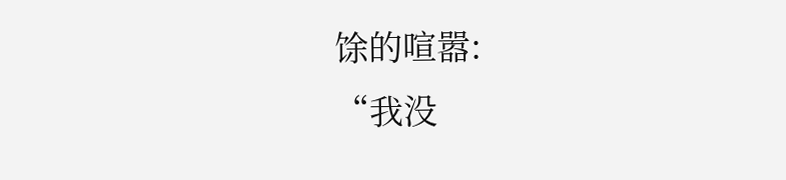馀的喧嚣:
“我没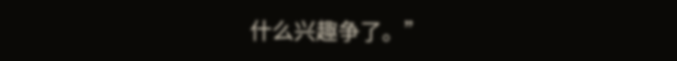什么兴趣争了。”